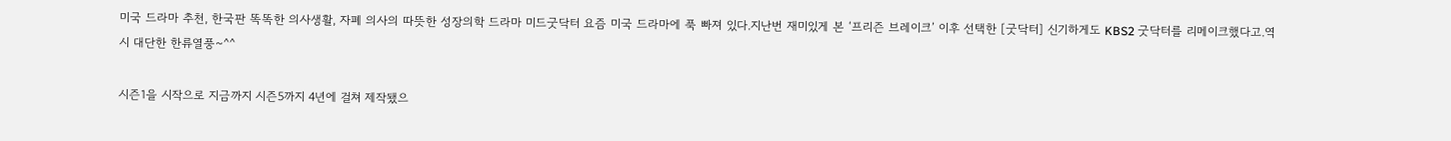미국 드라마 추천, 한국판 똑똑한 의사생활, 자폐 의사의 따뜻한 성장의학 드라마 미드굿닥터 요즘 미국 드라마에 푹 빠져 있다.지난번 재미있게 본 ‘프리즌 브레이크’ 이후 선택한 [굿닥터] 신기하게도 KBS2 굿닥터를 리메이크했다고.역시 대단한 한류열풍~^^

시즌1을 시작으로 지금까지 시즌5까지 4년에 걸쳐 제작됐으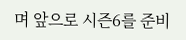며 앞으로 시즌6를 준비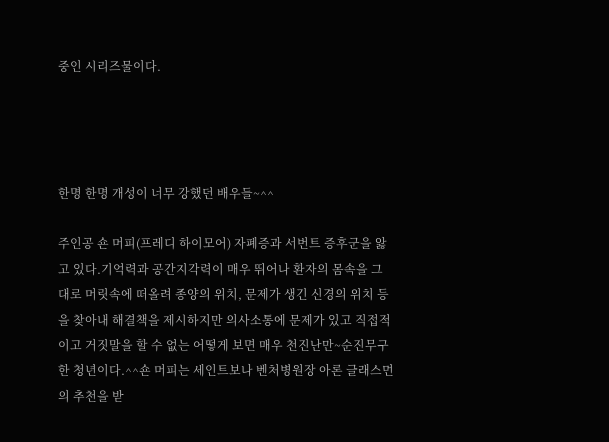중인 시리즈물이다.




한명 한명 개성이 너무 강했던 배우들~^^

주인공 숀 머피(프레디 하이모어) 자폐증과 서번트 증후군을 앓고 있다.기억력과 공간지각력이 매우 뛰어나 환자의 몸속을 그대로 머릿속에 떠올려 종양의 위치, 문제가 생긴 신경의 위치 등을 찾아내 해결책을 제시하지만 의사소통에 문제가 있고 직접적이고 거짓말을 할 수 없는 어떻게 보면 매우 천진난만~순진무구한 청년이다.^^숀 머피는 세인트보나 벤처병원장 아론 글래스먼의 추천을 받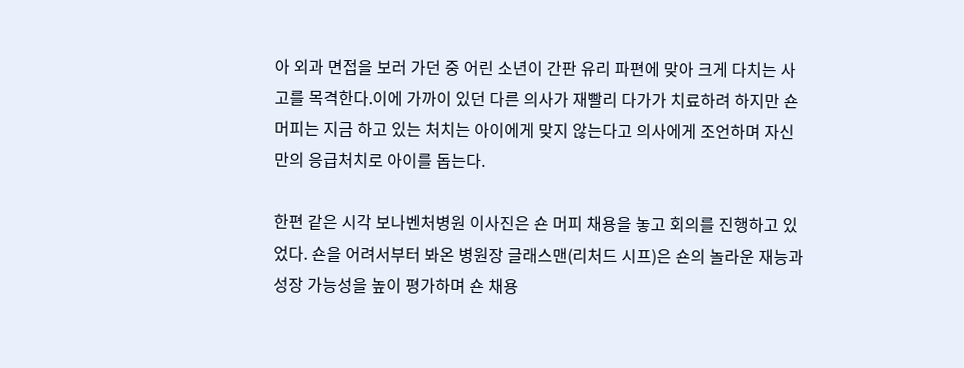아 외과 면접을 보러 가던 중 어린 소년이 간판 유리 파편에 맞아 크게 다치는 사고를 목격한다.이에 가까이 있던 다른 의사가 재빨리 다가가 치료하려 하지만 숀 머피는 지금 하고 있는 처치는 아이에게 맞지 않는다고 의사에게 조언하며 자신만의 응급처치로 아이를 돕는다.

한편 같은 시각 보나벤처병원 이사진은 숀 머피 채용을 놓고 회의를 진행하고 있었다. 숀을 어려서부터 봐온 병원장 글래스맨(리처드 시프)은 숀의 놀라운 재능과 성장 가능성을 높이 평가하며 숀 채용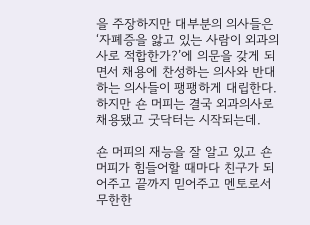을 주장하지만 대부분의 의사들은 ‘자폐증을 앓고 있는 사람이 외과의사로 적합한가?’에 의문을 갖게 되면서 채용에 찬성하는 의사와 반대하는 의사들이 팽팽하게 대립한다.하지만 숀 머피는 결국 외과의사로 채용됐고 굿닥터는 시작되는데.

숀 머피의 재능을 잘 알고 있고 숀 머피가 힘들어할 때마다 친구가 되어주고 끝까지 믿어주고 멘토로서 무한한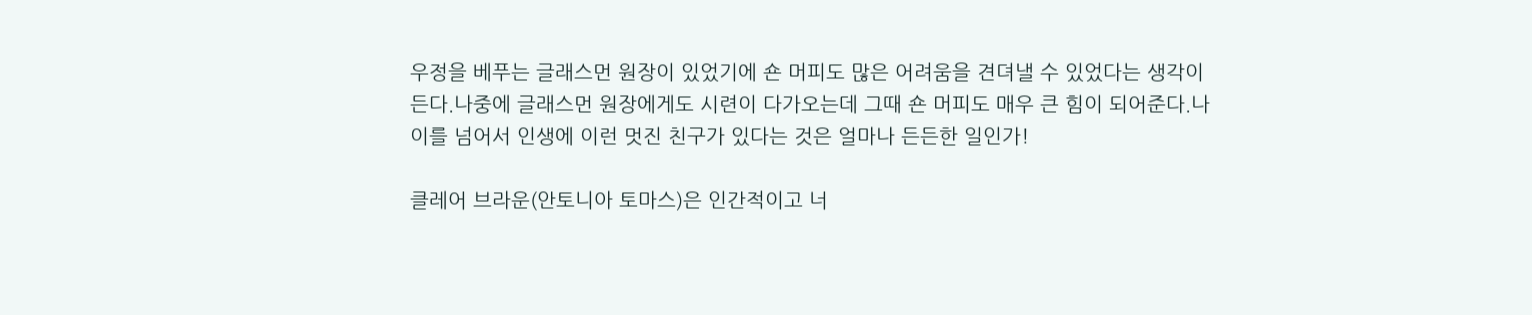우정을 베푸는 글래스먼 원장이 있었기에 숀 머피도 많은 어려움을 견뎌낼 수 있었다는 생각이 든다.나중에 글래스먼 원장에게도 시련이 다가오는데 그때 숀 머피도 매우 큰 힘이 되어준다.나이를 넘어서 인생에 이런 멋진 친구가 있다는 것은 얼마나 든든한 일인가!

클레어 브라운(안토니아 토마스)은 인간적이고 너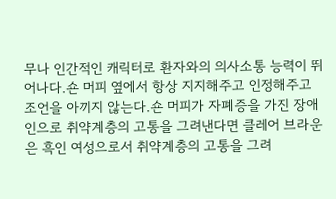무나 인간적인 캐릭터로 환자와의 의사소통 능력이 뛰어나다.숀 머피 옆에서 항상 지지해주고 인정해주고 조언을 아끼지 않는다.숀 머피가 자폐증을 가진 장애인으로 취약계층의 고통을 그려낸다면 클레어 브라운은 흑인 여성으로서 취약계층의 고통을 그려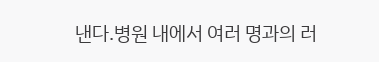낸다.병원 내에서 여러 명과의 러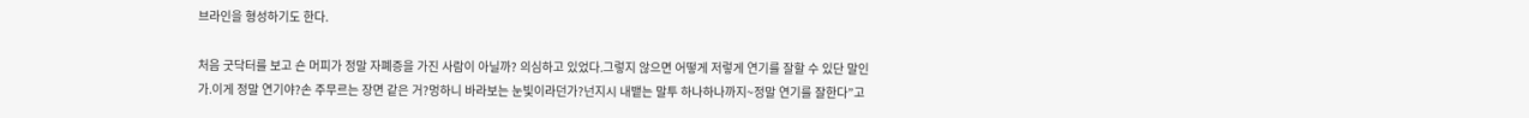브라인을 형성하기도 한다.

처음 굿닥터를 보고 숀 머피가 정말 자폐증을 가진 사람이 아닐까? 의심하고 있었다.그렇지 않으면 어떻게 저렇게 연기를 잘할 수 있단 말인가.이게 정말 연기야?손 주무르는 장면 같은 거?멍하니 바라보는 눈빛이라던가?넌지시 내뱉는 말투 하나하나까지~정말 연기를 잘한다”고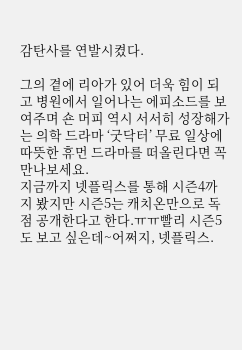감탄사를 연발시켰다.

그의 곁에 리아가 있어 더욱 힘이 되고 병원에서 일어나는 에피소드를 보여주며 숀 머피 역시 서서히 성장해가는 의학 드라마 ‘굿닥터’ 무료 일상에 따뜻한 휴먼 드라마를 떠올린다면 꼭 만나보세요.
지금까지 넷플릭스를 통해 시즌4까지 봤지만 시즌5는 캐치온만으로 독점 공개한다고 한다.ㅠㅠ빨리 시즌5도 보고 싶은데~어쩌지, 넷플릭스.